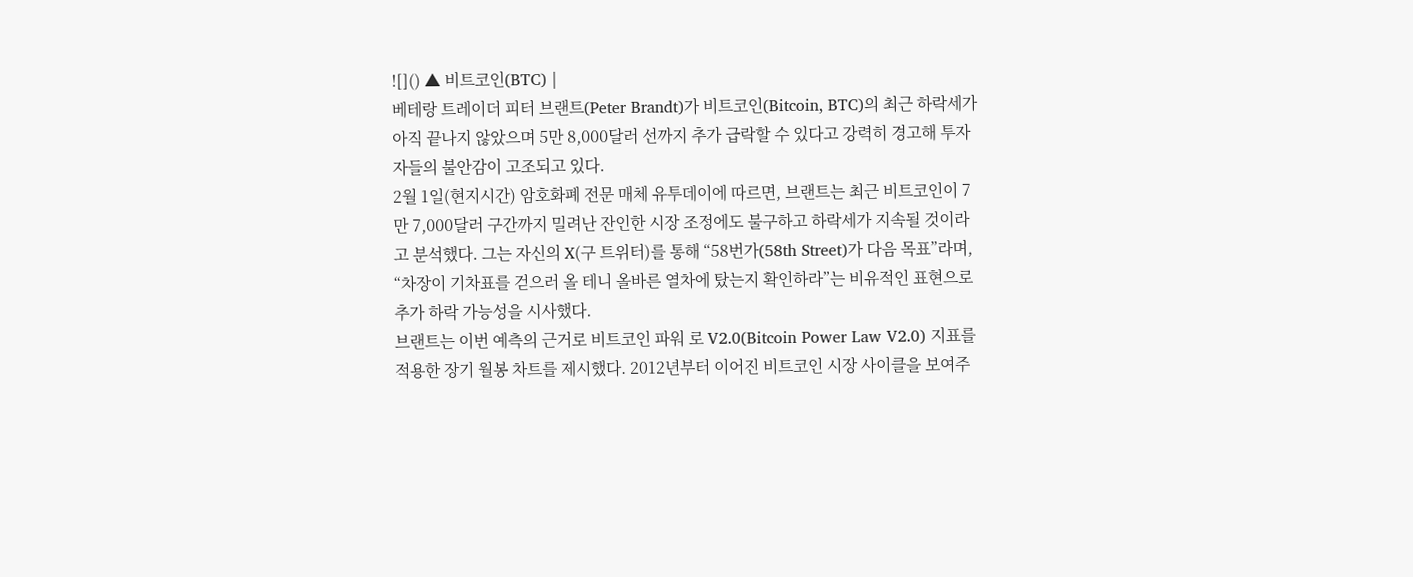![]() ▲ 비트코인(BTC) |
베테랑 트레이더 피터 브랜트(Peter Brandt)가 비트코인(Bitcoin, BTC)의 최근 하락세가 아직 끝나지 않았으며 5만 8,000달러 선까지 추가 급락할 수 있다고 강력히 경고해 투자자들의 불안감이 고조되고 있다.
2월 1일(현지시간) 암호화폐 전문 매체 유투데이에 따르면, 브랜트는 최근 비트코인이 7만 7,000달러 구간까지 밀려난 잔인한 시장 조정에도 불구하고 하락세가 지속될 것이라고 분석했다. 그는 자신의 X(구 트위터)를 통해 “58번가(58th Street)가 다음 목표”라며, “차장이 기차표를 걷으러 올 테니 올바른 열차에 탔는지 확인하라”는 비유적인 표현으로 추가 하락 가능성을 시사했다.
브랜트는 이번 예측의 근거로 비트코인 파워 로 V2.0(Bitcoin Power Law V2.0) 지표를 적용한 장기 월봉 차트를 제시했다. 2012년부터 이어진 비트코인 시장 사이클을 보여주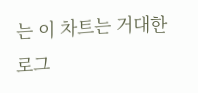는 이 차트는 거대한 로그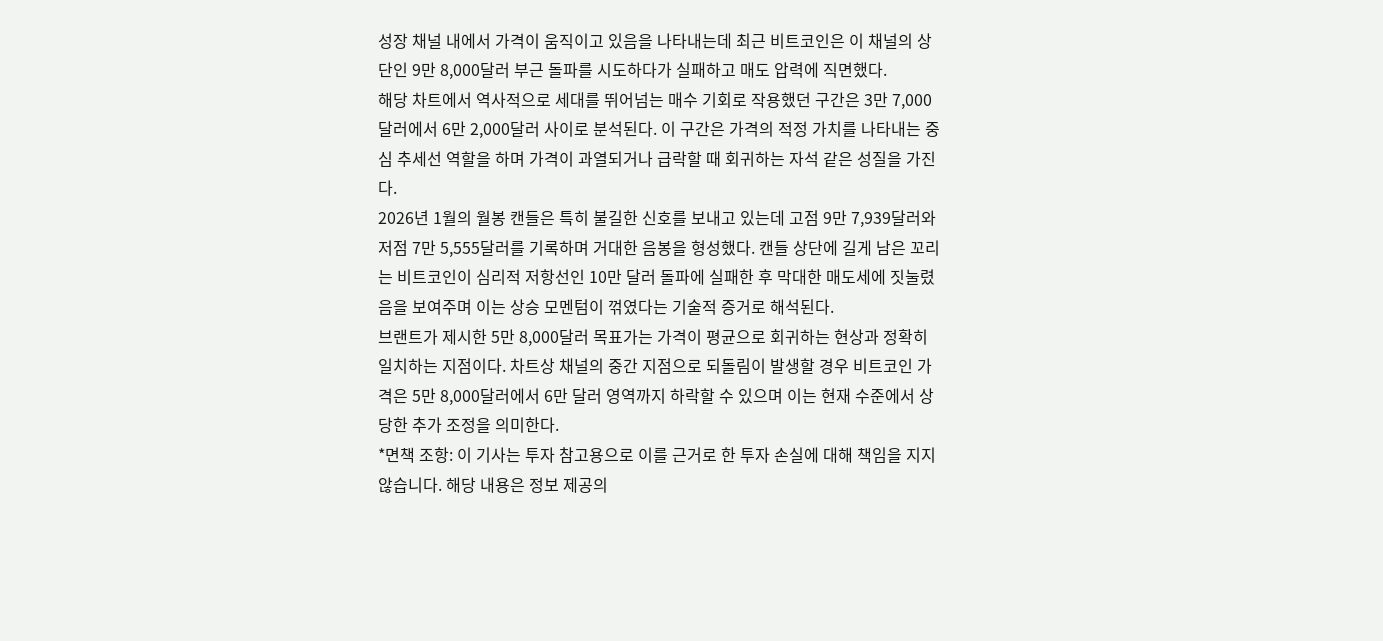성장 채널 내에서 가격이 움직이고 있음을 나타내는데 최근 비트코인은 이 채널의 상단인 9만 8,000달러 부근 돌파를 시도하다가 실패하고 매도 압력에 직면했다.
해당 차트에서 역사적으로 세대를 뛰어넘는 매수 기회로 작용했던 구간은 3만 7,000달러에서 6만 2,000달러 사이로 분석된다. 이 구간은 가격의 적정 가치를 나타내는 중심 추세선 역할을 하며 가격이 과열되거나 급락할 때 회귀하는 자석 같은 성질을 가진다.
2026년 1월의 월봉 캔들은 특히 불길한 신호를 보내고 있는데 고점 9만 7,939달러와 저점 7만 5,555달러를 기록하며 거대한 음봉을 형성했다. 캔들 상단에 길게 남은 꼬리는 비트코인이 심리적 저항선인 10만 달러 돌파에 실패한 후 막대한 매도세에 짓눌렸음을 보여주며 이는 상승 모멘텀이 꺾였다는 기술적 증거로 해석된다.
브랜트가 제시한 5만 8,000달러 목표가는 가격이 평균으로 회귀하는 현상과 정확히 일치하는 지점이다. 차트상 채널의 중간 지점으로 되돌림이 발생할 경우 비트코인 가격은 5만 8,000달러에서 6만 달러 영역까지 하락할 수 있으며 이는 현재 수준에서 상당한 추가 조정을 의미한다.
*면책 조항: 이 기사는 투자 참고용으로 이를 근거로 한 투자 손실에 대해 책임을 지지 않습니다. 해당 내용은 정보 제공의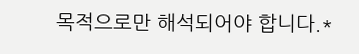목적으로만 해석되어야 합니다.*